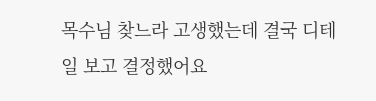목수님 찾느라 고생했는데 결국 디테일 보고 결정했어요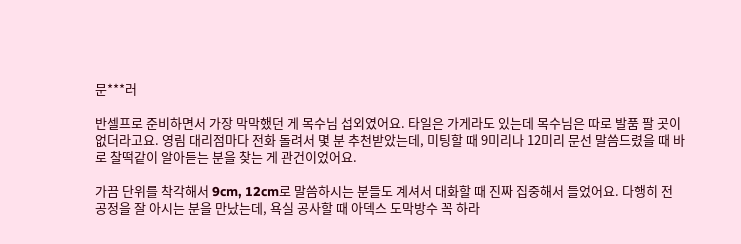문***러

반셀프로 준비하면서 가장 막막했던 게 목수님 섭외였어요. 타일은 가게라도 있는데 목수님은 따로 발품 팔 곳이 없더라고요. 영림 대리점마다 전화 돌려서 몇 분 추천받았는데, 미팅할 때 9미리나 12미리 문선 말씀드렸을 때 바로 찰떡같이 알아듣는 분을 찾는 게 관건이었어요.

가끔 단위를 착각해서 9cm, 12cm로 말씀하시는 분들도 계셔서 대화할 때 진짜 집중해서 들었어요. 다행히 전 공정을 잘 아시는 분을 만났는데, 욕실 공사할 때 아덱스 도막방수 꼭 하라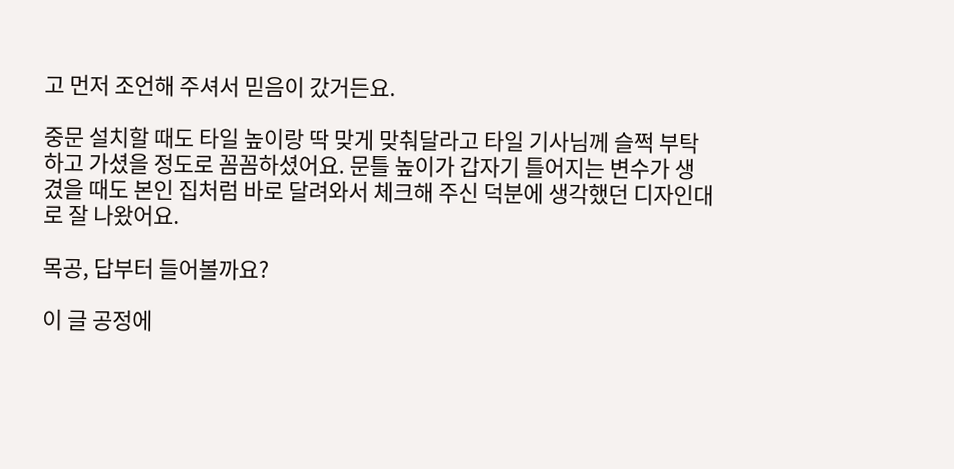고 먼저 조언해 주셔서 믿음이 갔거든요.

중문 설치할 때도 타일 높이랑 딱 맞게 맞춰달라고 타일 기사님께 슬쩍 부탁하고 가셨을 정도로 꼼꼼하셨어요. 문틀 높이가 갑자기 틀어지는 변수가 생겼을 때도 본인 집처럼 바로 달려와서 체크해 주신 덕분에 생각했던 디자인대로 잘 나왔어요.

목공, 답부터 들어볼까요?

이 글 공정에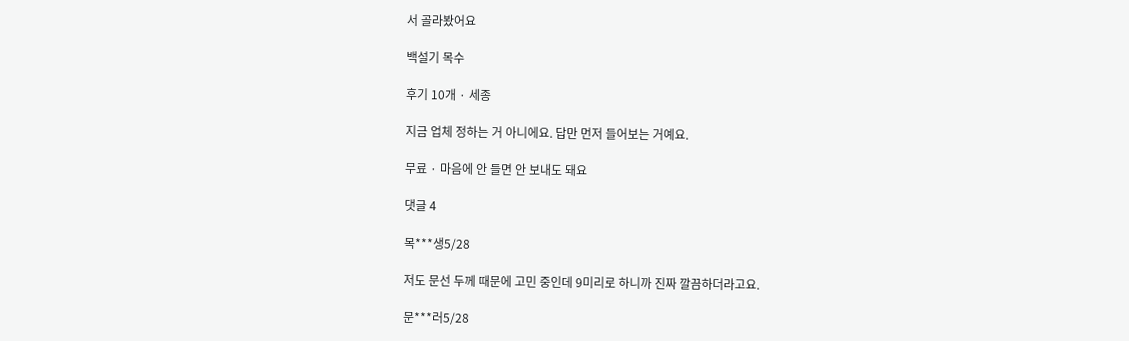서 골라봤어요

백설기 목수

후기 10개 · 세종

지금 업체 정하는 거 아니에요. 답만 먼저 들어보는 거예요.

무료 · 마음에 안 들면 안 보내도 돼요

댓글 4

목***생5/28

저도 문선 두께 때문에 고민 중인데 9미리로 하니까 진짜 깔끔하더라고요.

문***러5/28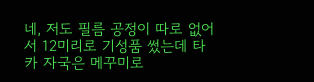네, 저도 필름 공정이 따로 없어서 12미리로 기성품 썼는데 타카 자국은 메꾸미로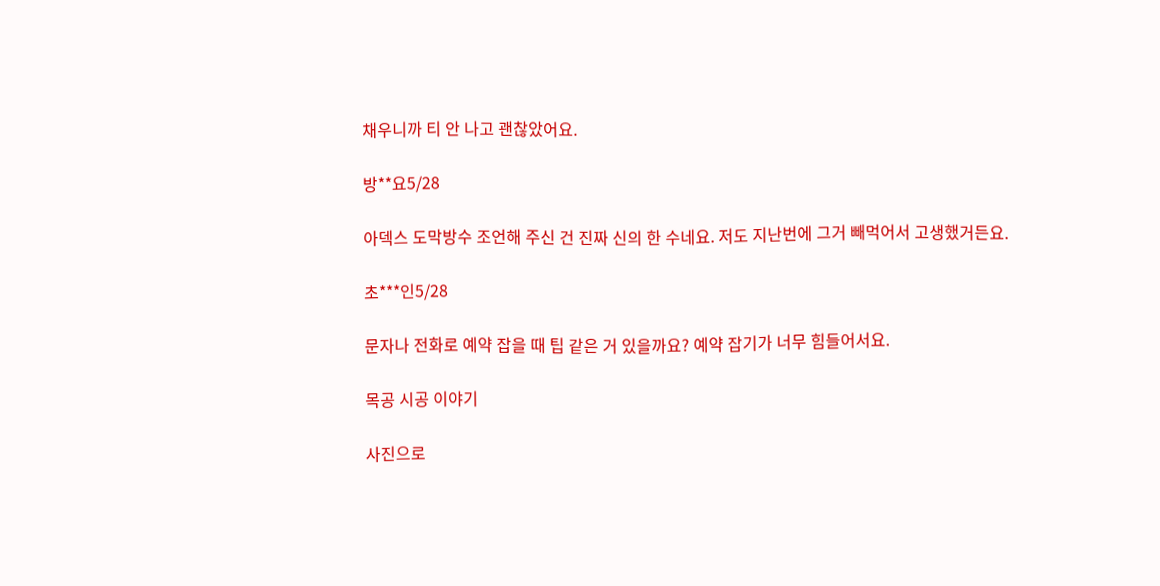채우니까 티 안 나고 괜찮았어요.

방**요5/28

아덱스 도막방수 조언해 주신 건 진짜 신의 한 수네요. 저도 지난번에 그거 빼먹어서 고생했거든요.

초***인5/28

문자나 전화로 예약 잡을 때 팁 같은 거 있을까요? 예약 잡기가 너무 힘들어서요.

목공 시공 이야기

사진으로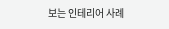보는 인테리어 사례